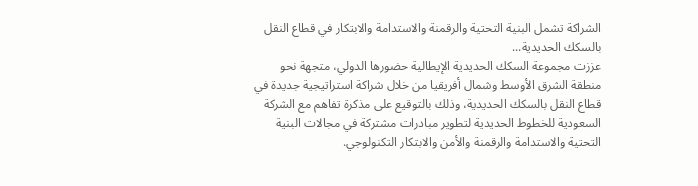الشراكة تشمل البنية التحتية والرقمنة والاستدامة والابتكار في قطاع النقل بالسكك الحديدية...
عززت مجموعة السكك الحديدية الإيطالية حضورها الدولي، متجهة نحو منطقة الشرق الأوسط وشمال أفريقيا من خلال شراكة استراتيجية جديدة في قطاع النقل بالسكك الحديدية، وذلك بالتوقيع على مذكرة تفاهم مع الشركة السعودية للخطوط الحديدية لتطوير مبادرات مشتركة في مجالات البنية التحتية والاستدامة والرقمنة والأمن والابتكار التكنولوجي.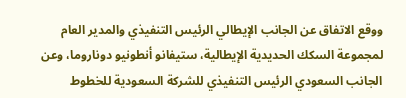ووقع الاتفاق عن الجانب الإيطالي الرئيس التنفيذي والمدير العام لمجموعة السكك الحديدية الإيطالية، ستيفانو أنطونيو دوناروما، وعن الجانب السعودي الرئيس التنفيذي للشركة السعودية للخطوط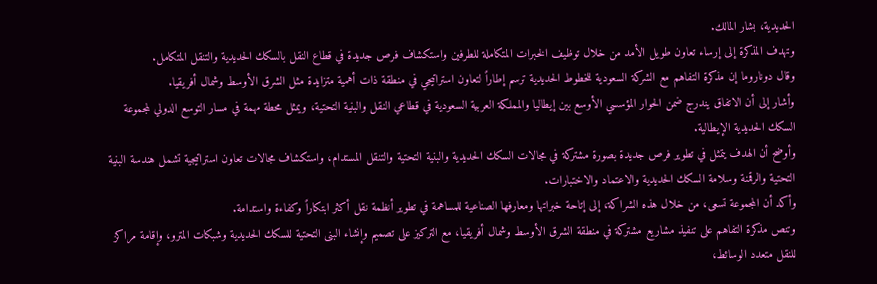الحديدية، بشار المالك.
وتهدف المذكرة إلى إرساء تعاون طويل الأمد من خلال توظيف الخبرات المتكاملة للطرفين واستكشاف فرص جديدة في قطاع النقل بالسكك الحديدية والتنقل المتكامل.
وقال دوناروما إن مذكرة التفاهم مع الشركة السعودية للخطوط الحديدية ترسم إطاراً لتعاون استراتيجي في منطقة ذات أهمية متزايدة مثل الشرق الأوسط وشمال أفريقيا.
وأشار إلى أن الاتفاق يندرج ضمن الحوار المؤسسي الأوسع بين إيطاليا والمملكة العربية السعودية في قطاعي النقل والبنية التحتية، ويمثل محطة مهمة في مسار التوسع الدولي لمجموعة السكك الحديدية الإيطالية.
وأوضح أن الهدف يتمثل في تطوير فرص جديدة بصورة مشتركة في مجالات السكك الحديدية والبنية التحتية والتنقل المستدام، واستكشاف مجالات تعاون استراتيجية تشمل هندسة البنية التحتية والرقمنة وسلامة السكك الحديدية والاعتماد والاختبارات.
وأكد أن المجموعة تسعى، من خلال هذه الشراكة، إلى إتاحة خبراتها ومعارفها الصناعية للمساهمة في تطوير أنظمة نقل أكثر ابتكاراً وكفاءة واستدامة.
وتنص مذكرة التفاهم على تنفيذ مشاريع مشتركة في منطقة الشرق الأوسط وشمال أفريقيا، مع التركيز على تصميم وإنشاء البنى التحتية للسكك الحديدية وشبكات المترو، وإقامة مراكز للنقل متعدد الوسائط،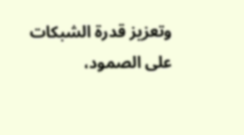وتعزيز قدرة الشبكات على الصمود،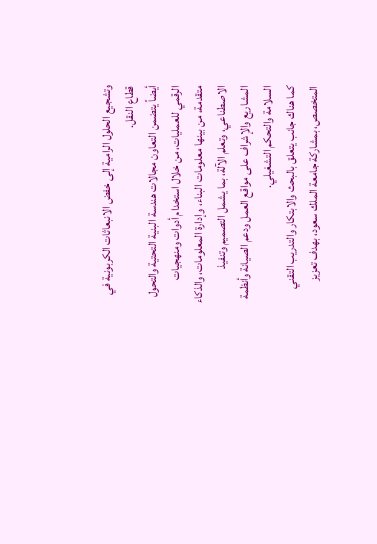وتشجيع الحلول الرامية إلى خفض الانبعاثات الكربونية في قطاع النقل.
أيضاً يتضمن التعاون مجالات هندسة البنية التحتية والتحول الرقمي للعمليات، من خلال استخدام أدوات ومنهجيات متقدمة، من بينها معلومات البناء، وإدارة المعلومات، والذكاء الاصطناعي، وتعلم الآلة، بما يشمل التصميم وتنفيذ المشاريع والإشراف على مواقع العمل ودعم الصيانة وأنظمة السلامة والتحكم التشغيلي.
كما هناك جانب يتعلق بالبحث والابتكار والتدريب التقني المتخصص، بمشاركة جامعة الملك سعود، بهدف تعزيز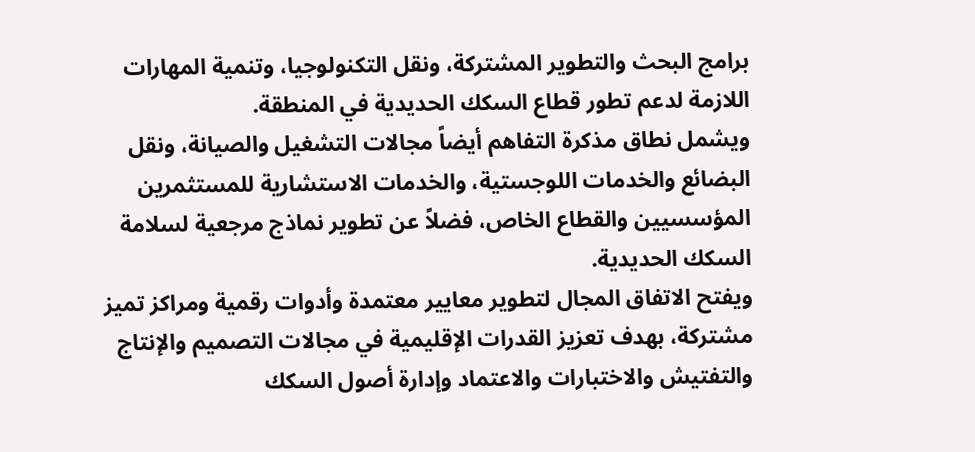برامج البحث والتطوير المشتركة، ونقل التكنولوجيا، وتنمية المهارات اللازمة لدعم تطور قطاع السكك الحديدية في المنطقة.
ويشمل نطاق مذكرة التفاهم أيضاً مجالات التشغيل والصيانة، ونقل البضائع والخدمات اللوجستية، والخدمات الاستشارية للمستثمرين المؤسسيين والقطاع الخاص، فضلاً عن تطوير نماذج مرجعية لسلامة السكك الحديدية.
ويفتح الاتفاق المجال لتطوير معايير معتمدة وأدوات رقمية ومراكز تميز مشتركة، بهدف تعزيز القدرات الإقليمية في مجالات التصميم والإنتاج والتفتيش والاختبارات والاعتماد وإدارة أصول السكك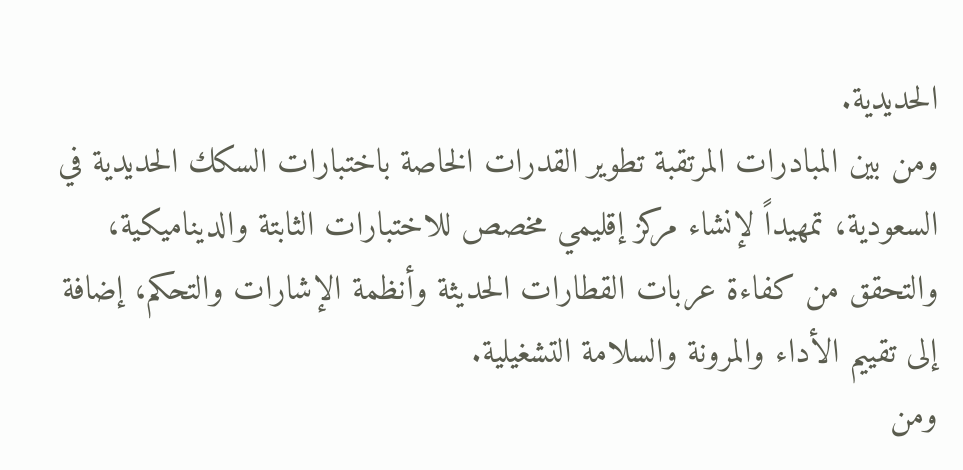الحديدية.
ومن بين المبادرات المرتقبة تطوير القدرات الخاصة باختبارات السكك الحديدية في السعودية، تمهيداً لإنشاء مركز إقليمي مخصص للاختبارات الثابتة والديناميكية، والتحقق من كفاءة عربات القطارات الحديثة وأنظمة الإشارات والتحكم، إضافة إلى تقييم الأداء والمرونة والسلامة التشغيلية.
ومن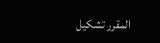المقرر تشكيل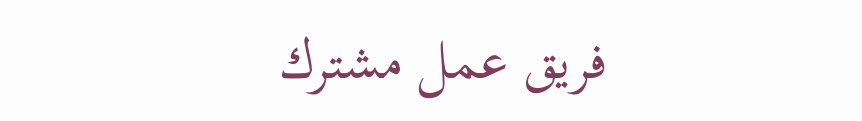فريق عمل مشترك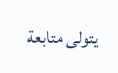يتولى متابعة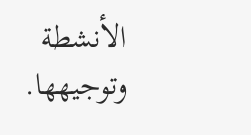الأنشطة وتوجيهها.